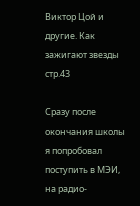Виктор Цой и другие. Как зажигают звезды стр.43

Сразу после окончания школы я попробовал поступить в МЭИ, на радио-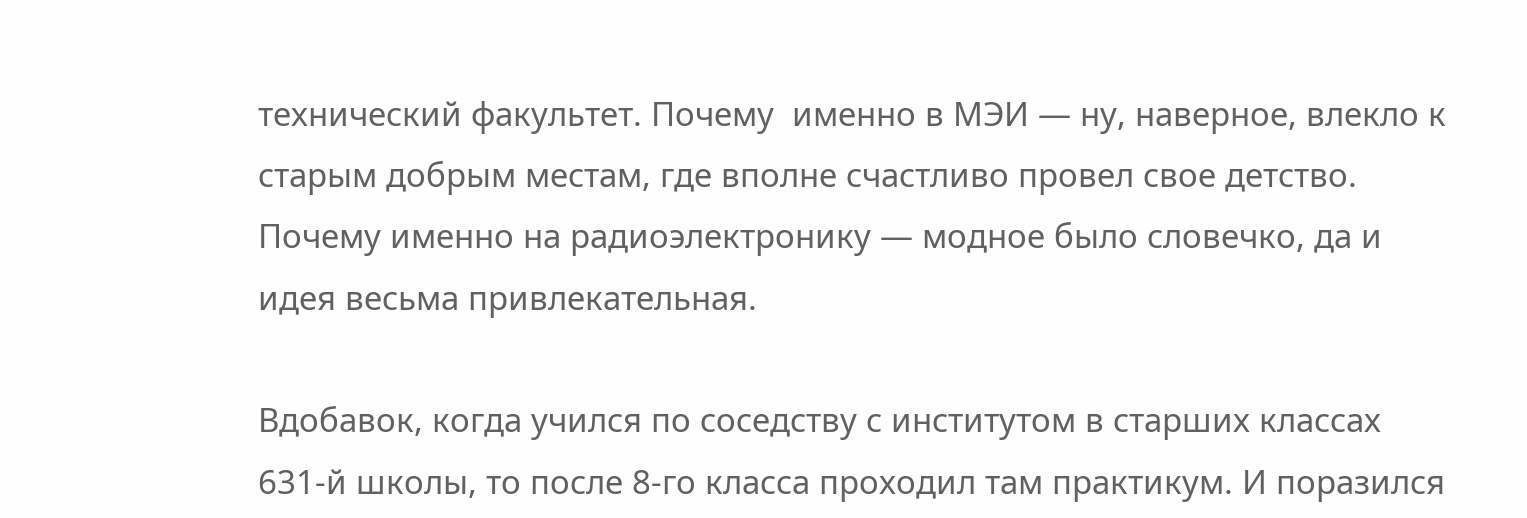технический факультет. Почему  именно в МЭИ — ну, наверное, влекло к старым добрым местам, где вполне счастливо провел свое детство. Почему именно на радиоэлектронику — модное было словечко, да и идея весьма привлекательная.

Вдобавок, когда учился по соседству с институтом в старших классах 631-й школы, то после 8-го класса проходил там практикум. И поразился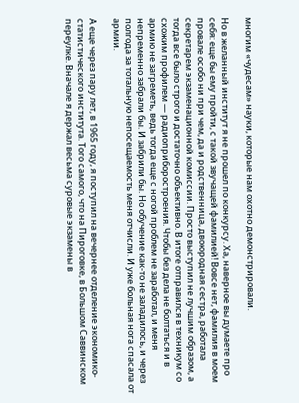многим «чудесам» науки, которые нам охотно демонстрировали.

Но в желанный институт я не прошел по конкурсу. Ха, наверное вы думаете про себя: еще бы ему пройти, с такой звучащей фамилией! Вовсе нет, фамилия в моем провале особо ни при чем, да и родственница, двоюродная сестра, работала секретарем экзаменационной комиссии. Просто выступил не лучшим образом, а тогда все было строго и достаточно объективно. В итоге отправился в техникум со схожим профилем — радиоприборостроения. Чтобы без дела не болтаться и в армию не загреметь, ведь тогда еще с ногой проблем не заработал, и меня непременно забрали бы. И забрили бы. Но обучение как-то не заладилось, и через полгода за тотальную непосещаемость меня отчисли. И уже больная нога спасала от армии.

А еще через пару лет, в 1965 году, я поступил на вечернее отделение экономико-статистического института. Того самого, что на Пироговке, в Большом Саввинском переулке. Вначале я держал весьма суровые экзамены в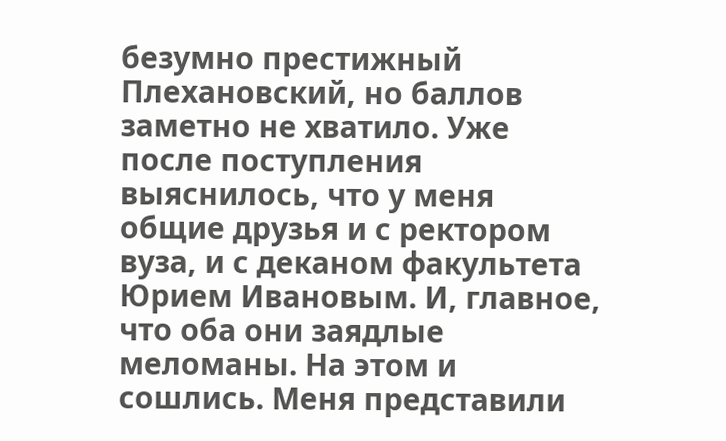безумно престижный Плехановский, но баллов заметно не хватило. Уже после поступления выяснилось, что у меня общие друзья и с ректором вуза, и с деканом факультета Юрием Ивановым. И, главное, что оба они заядлые меломаны. На этом и сошлись. Меня представили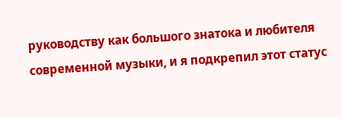руководству как большого знатока и любителя современной музыки, и я подкрепил этот статус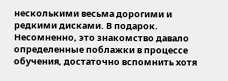несколькими весьма дорогими и редкими дисками. В подарок. Несомненно, это знакомство давало определенные поблажки в процессе обучения, достаточно вспомнить хотя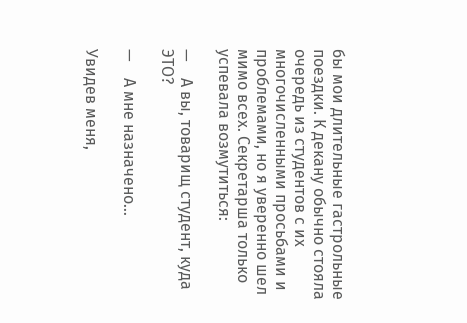бы мои длительные гастрольные поездки. К декану обычно стояла очередь из студентов с их многочисленными просьбами и проблемами, но я уверенно шел мимо всех. Секретарша только успевала возмутиться:

—    А вы, товарищ студент, куда ЭТО?

—    А мне назначено…

Увидев меня,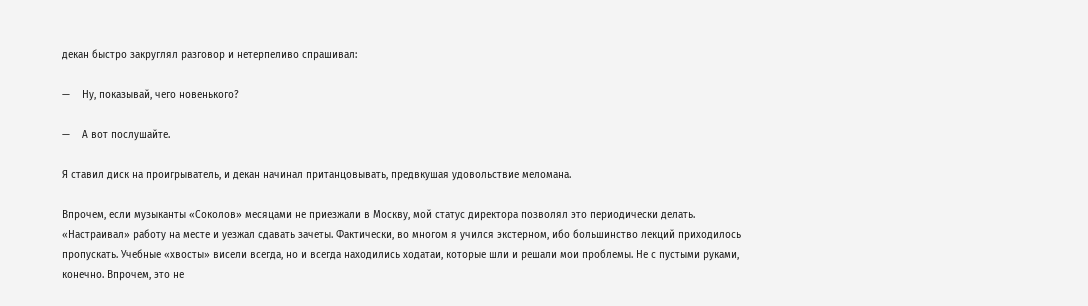декан быстро закруглял разговор и нетерпеливо спрашивал:

—    Ну, показывай, чего новенького?

—    А вот послушайте.

Я ставил диск на проигрыватель, и декан начинал пританцовывать, предвкушая удовольствие меломана.

Впрочем, если музыканты «Соколов» месяцами не приезжали в Москву, мой статус директора позволял это периодически делать. «Настраивал» работу на месте и уезжал сдавать зачеты. Фактически, во многом я учился экстерном, ибо большинство лекций приходилось пропускать. Учебные «хвосты» висели всегда, но и всегда находились ходатаи, которые шли и решали мои проблемы. Не с пустыми руками, конечно. Впрочем, это не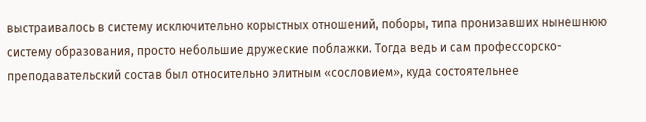выстраивалось в систему исключительно корыстных отношений, поборы, типа пронизавших нынешнюю систему образования, просто небольшие дружеские поблажки. Тогда ведь и сам профессорско-преподавательский состав был относительно элитным «сословием», куда состоятельнее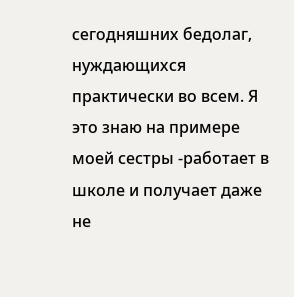сегодняшних бедолаг, нуждающихся практически во всем. Я это знаю на примере моей сестры -работает в школе и получает даже не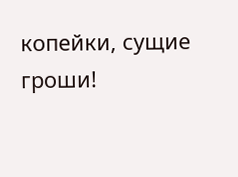копейки, сущие гроши!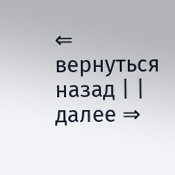⇐ вернуться назад | | далее ⇒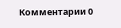Комментарии 0